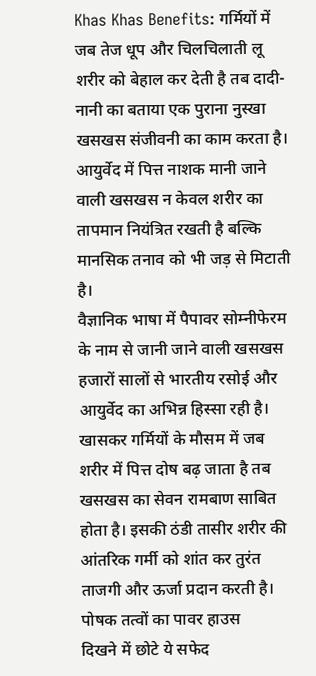Khas Khas Benefits: गर्मियों में जब तेज धूप और चिलचिलाती लू शरीर को बेहाल कर देती है तब दादी-नानी का बताया एक पुराना नुस्खा खसखस संजीवनी का काम करता है। आयुर्वेद में पित्त नाशक मानी जाने वाली खसखस न केवल शरीर का तापमान नियंत्रित रखती है बल्कि मानसिक तनाव को भी जड़ से मिटाती है।
वैज्ञानिक भाषा में पैपावर सोम्नीफेरम के नाम से जानी जाने वाली खसखस हजारों सालों से भारतीय रसोई और आयुर्वेद का अभिन्न हिस्सा रही है। खासकर गर्मियों के मौसम में जब शरीर में पित्त दोष बढ़ जाता है तब खसखस का सेवन रामबाण साबित होता है। इसकी ठंडी तासीर शरीर की आंतरिक गर्मी को शांत कर तुरंत ताजगी और ऊर्जा प्रदान करती है।
पोषक तत्वों का पावर हाउस
दिखने में छोटे ये सफेद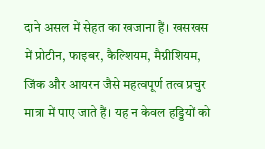दाने असल में सेहत का खजाना हैं। खसखस में प्रोटीन, फाइबर, कैल्शियम, मैग्नीशियम, जिंक और आयरन जैसे महत्वपूर्ण तत्व प्रचुर मात्रा में पाए जाते हैं। यह न केवल हड्डियों को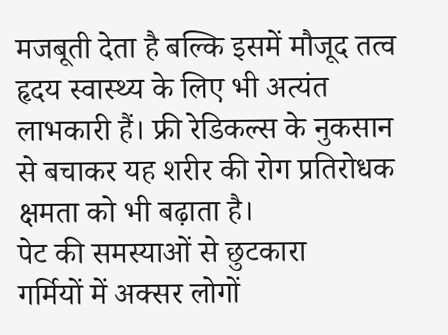मजबूती देता है बल्कि इसमें मौजूद तत्व हृदय स्वास्थ्य के लिए भी अत्यंत लाभकारी हैं। फ्री रेडिकल्स के नुकसान से बचाकर यह शरीर की रोग प्रतिरोधक क्षमता को भी बढ़ाता है।
पेट की समस्याओं से छुटकारा
गर्मियों में अक्सर लोगों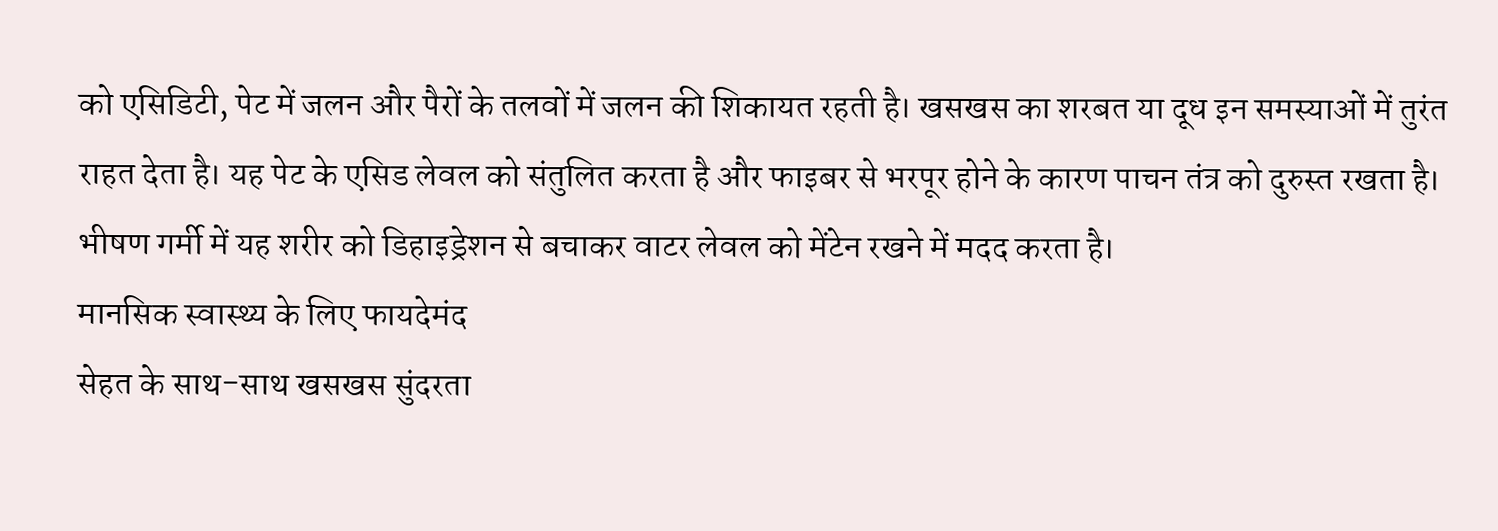को एसिडिटी, पेट में जलन और पैरों के तलवों में जलन की शिकायत रहती है। खसखस का शरबत या दूध इन समस्याओं में तुरंत राहत देता है। यह पेट के एसिड लेवल को संतुलित करता है और फाइबर से भरपूर होने के कारण पाचन तंत्र को दुरुस्त रखता है। भीषण गर्मी में यह शरीर को डिहाइड्रेशन से बचाकर वाटर लेवल को मेंटेन रखने में मदद करता है।
मानसिक स्वास्थ्य के लिए फायदेमंद
सेहत के साथ-साथ खसखस सुंदरता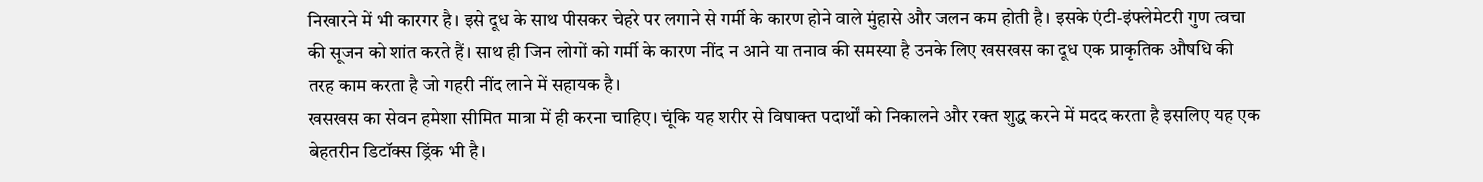निखारने में भी कारगर है। इसे दूध के साथ पीसकर चेहरे पर लगाने से गर्मी के कारण होने वाले मुंहासे और जलन कम होती है। इसके एंटी-इंफ्लेमेटरी गुण त्वचा की सूजन को शांत करते हैं। साथ ही जिन लोगों को गर्मी के कारण नींद न आने या तनाव की समस्या है उनके लिए खसखस का दूध एक प्राकृतिक औषधि की तरह काम करता है जो गहरी नींद लाने में सहायक है।
खसखस का सेवन हमेशा सीमित मात्रा में ही करना चाहिए। चूंकि यह शरीर से विषाक्त पदार्थों को निकालने और रक्त शुद्ध करने में मदद करता है इसलिए यह एक बेहतरीन डिटॉक्स ड्रिंक भी है।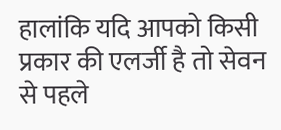हालांकि यदि आपको किसी प्रकार की एलर्जी है तो सेवन से पहले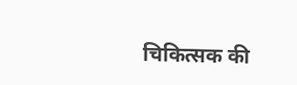चिकित्सक की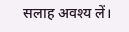सलाह अवश्य लें।